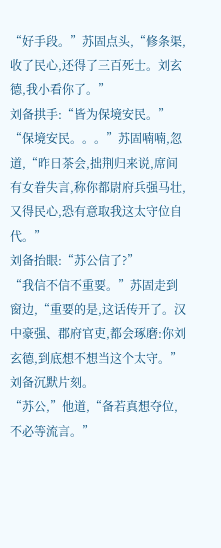“好手段。”苏固点头,“修条渠,收了民心,还得了三百死士。刘玄德,我小看你了。”
刘备拱手:“皆为保境安民。”
“保境安民。。。”苏固喃喃,忽道,“昨日茶会,拙荆归来说,席间有女眷失言,称你都尉府兵强马壮,又得民心,恐有意取我这太守位自代。”
刘备抬眼:“苏公信了?”
“我信不信不重要。”苏固走到窗边,“重要的是,这话传开了。汉中豪强、郡府官吏,都会琢磨:你刘玄德,到底想不想当这个太守。”
刘备沉默片刻。
“苏公,”他道,“备若真想夺位,不必等流言。”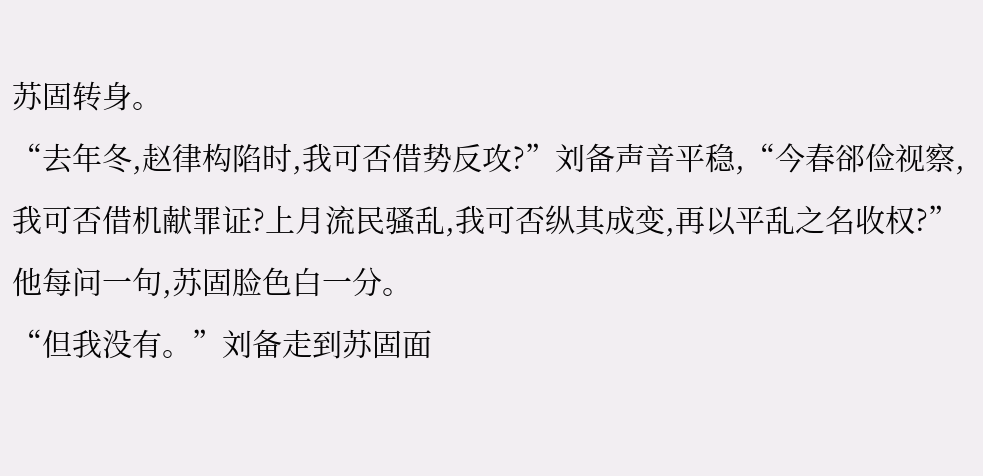苏固转身。
“去年冬,赵律构陷时,我可否借势反攻?”刘备声音平稳,“今春郤俭视察,我可否借机献罪证?上月流民骚乱,我可否纵其成变,再以平乱之名收权?”
他每问一句,苏固脸色白一分。
“但我没有。”刘备走到苏固面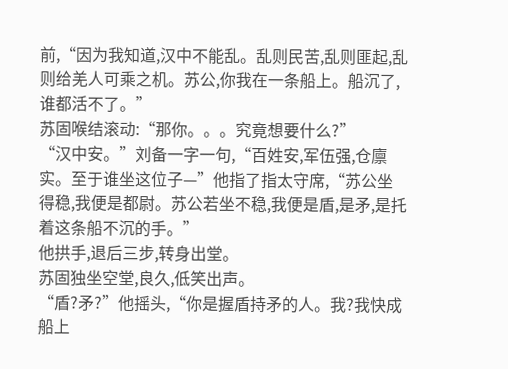前,“因为我知道,汉中不能乱。乱则民苦,乱则匪起,乱则给羌人可乘之机。苏公,你我在一条船上。船沉了,谁都活不了。”
苏固喉结滚动:“那你。。。究竟想要什么?”
“汉中安。”刘备一字一句,“百姓安,军伍强,仓廪实。至于谁坐这位子—”他指了指太守席,“苏公坐得稳,我便是都尉。苏公若坐不稳,我便是盾,是矛,是托着这条船不沉的手。”
他拱手,退后三步,转身出堂。
苏固独坐空堂,良久,低笑出声。
“盾?矛?”他摇头,“你是握盾持矛的人。我?我快成船上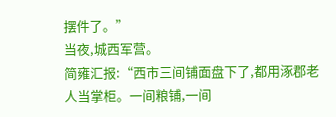摆件了。”
当夜,城西军营。
简雍汇报:“西市三间铺面盘下了,都用涿郡老人当掌柜。一间粮铺,一间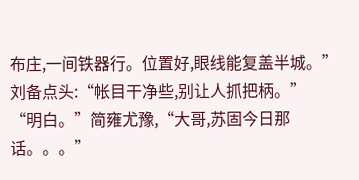布庄,一间铁器行。位置好,眼线能复盖半城。”
刘备点头:“帐目干净些,别让人抓把柄。”
“明白。”简雍尤豫,“大哥,苏固今日那话。。。”